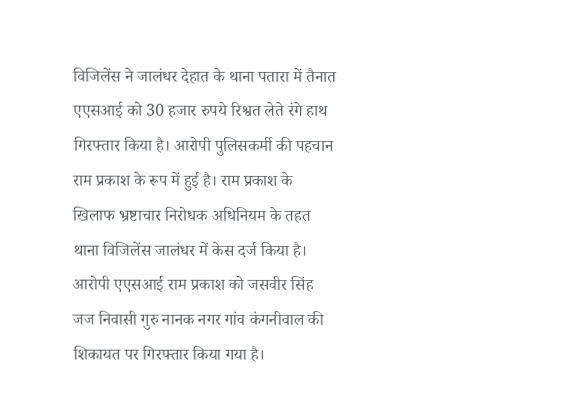विजिलेंस ने जालंधर देहात के थाना पतारा में तैनात एएसआई को 30 हजार रुपये रिश्वत लेते रंगे हाथ गिरफ्तार किया है। आरोपी पुलिसकर्मी की पहचान राम प्रकाश के रूप में हुई है। राम प्रकाश के खिलाफ भ्रष्टाचार निरोधक अधिनियम के तहत थाना विजिलेंस जालंधर में केस दर्ज किया है। आरोपी एएसआई राम प्रकाश को जसवीर सिंह जज निवासी गुरु नानक नगर गांव कंगनीवाल की शिकायत पर गिरफ्तार किया गया है।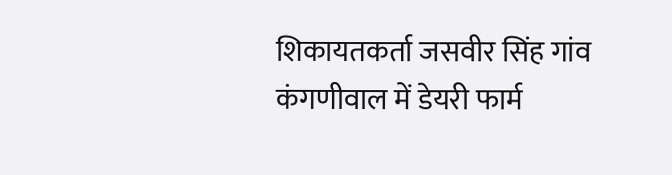शिकायतकर्ता जसवीर सिंह गांव कंगणीवाल में डेयरी फार्म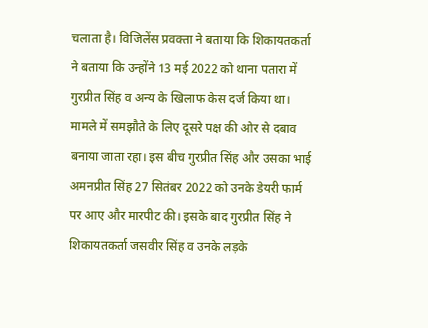चलाता है। विजिलेंस प्रवक्ता ने बताया कि शिकायतकर्ता ने बताया कि उन्होंने 13 मई 2022 को थाना पतारा में गुरप्रीत सिंह व अन्य के खिलाफ केस दर्ज किया था। मामले में समझौते के लिए दूसरे पक्ष की ओर से दबाव बनाया जाता रहा। इस बीच गुरप्रीत सिंह और उसका भाई अमनप्रीत सिंह 27 सितंबर 2022 को उनके डेयरी फार्म पर आए और मारपीट की। इसके बाद गुरप्रीत सिंह ने शिकायतकर्ता जसवीर सिंह व उनके लड़के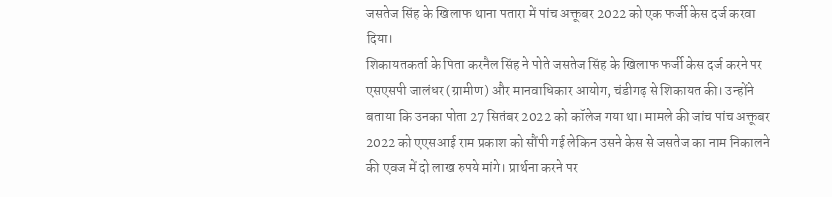जसतेज सिंह के खिलाफ थाना पतारा में पांच अक्तूबर 2022 को एक फर्जी केस दर्ज करवा दिया।
शिकायतकर्ता के पिता करनैल सिंह ने पोते जसतेज सिंह के खिलाफ फर्जी केस दर्ज करने पर एसएसपी जालंधर (ग्रामीण) और मानवाधिकार आयोग, चंडीगढ़ से शिकायत की। उन्होंने बताया कि उनका पोता 27 सितंबर 2022 को कॉलेज गया था। मामले की जांच पांच अक्तूबर 2022 को एएसआई राम प्रकाश को सौंपी गई लेकिन उसने केस से जसतेज का नाम निकालने की एवज में दो लाख रुपये मांगे। प्रार्थना करने पर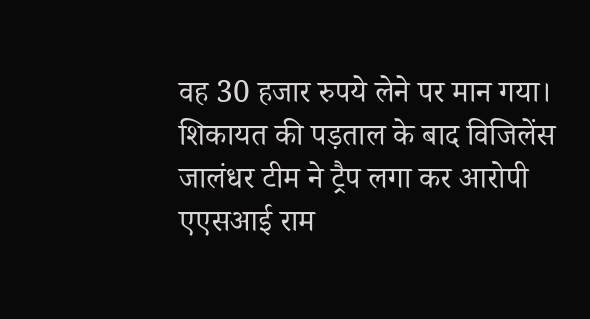वह 30 हजार रुपये लेने पर मान गया। शिकायत की पड़ताल के बाद विजिलेंस जालंधर टीम ने ट्रैप लगा कर आरोपी एएसआई राम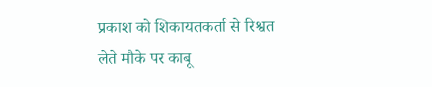प्रकाश को शिकायतकर्ता से रिश्वत लेते मौके पर काबू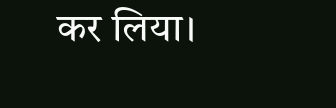कर लिया।